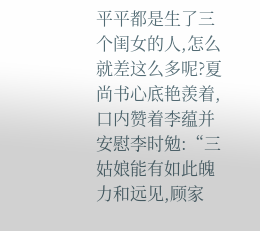平平都是生了三个闺女的人,怎么就差这么多呢?夏尚书心底艳羡着,口内赞着李蕴并安慰李时勉:“三姑娘能有如此魄力和远见,顾家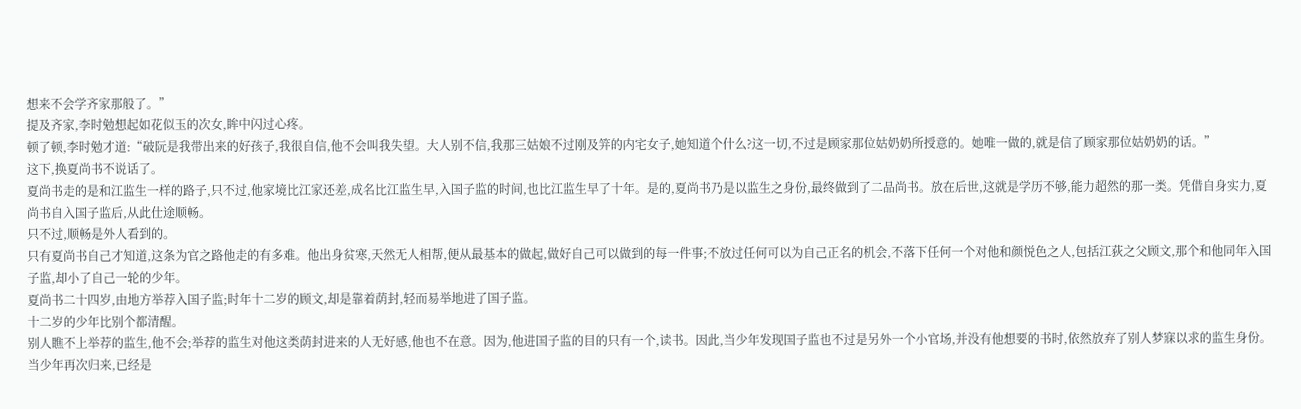想来不会学齐家那般了。”
提及齐家,李时勉想起如花似玉的次女,眸中闪过心疼。
顿了顿,李时勉才道:“破阮是我带出来的好孩子,我很自信,他不会叫我失望。大人别不信,我那三姑娘不过刚及笄的内宅女子,她知道个什么?这一切,不过是顾家那位姑奶奶所授意的。她唯一做的,就是信了顾家那位姑奶奶的话。”
这下,换夏尚书不说话了。
夏尚书走的是和江监生一样的路子,只不过,他家境比江家还差,成名比江监生早,入国子监的时间,也比江监生早了十年。是的,夏尚书乃是以监生之身份,最终做到了二品尚书。放在后世,这就是学历不够,能力超然的那一类。凭借自身实力,夏尚书自入国子监后,从此仕途顺畅。
只不过,顺畅是外人看到的。
只有夏尚书自己才知道,这条为官之路他走的有多难。他出身贫寒,天然无人相帮,便从最基本的做起,做好自己可以做到的每一件事;不放过任何可以为自己正名的机会,不落下任何一个对他和颜悦色之人,包括江荻之父顾文,那个和他同年入国子监,却小了自己一轮的少年。
夏尚书二十四岁,由地方举荐入国子监;时年十二岁的顾文,却是靠着荫封,轻而易举地进了国子监。
十二岁的少年比别个都清醒。
别人瞧不上举荐的监生,他不会;举荐的监生对他这类荫封进来的人无好感,他也不在意。因为,他进国子监的目的只有一个,读书。因此,当少年发现国子监也不过是另外一个小官场,并没有他想要的书时,依然放弃了别人梦寐以求的监生身份。
当少年再次归来,已经是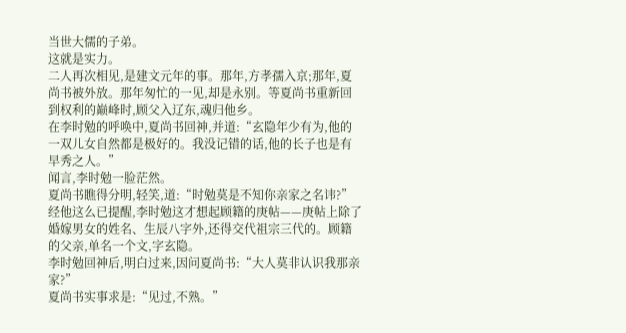当世大儒的子弟。
这就是实力。
二人再次相见,是建文元年的事。那年,方孝孺入京;那年,夏尚书被外放。那年匆忙的一见,却是永别。等夏尚书重新回到权利的巅峰时,顾父入辽东,魂归他乡。
在李时勉的呼唤中,夏尚书回神,并道:“玄隐年少有为,他的一双儿女自然都是极好的。我没记错的话,他的长子也是有早秀之人。”
闻言,李时勉一脸茫然。
夏尚书瞧得分明,轻笑,道:“时勉莫是不知你亲家之名讳?”
经他这么已提醒,李时勉这才想起顾籍的庚帖——庚帖上除了婚嫁男女的姓名、生辰八字外,还得交代祖宗三代的。顾籍的父亲,单名一个文,字玄隐。
李时勉回神后,明白过来,因问夏尚书:“大人莫非认识我那亲家?”
夏尚书实事求是:“见过,不熟。”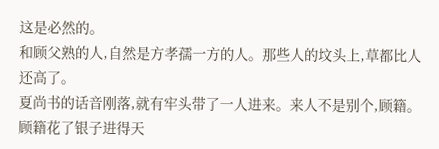这是必然的。
和顾父熟的人,自然是方孝孺一方的人。那些人的坟头上,草都比人还高了。
夏尚书的话音刚落,就有牢头带了一人进来。来人不是别个,顾籍。顾籍花了银子进得天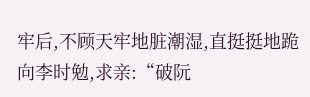牢后,不顾天牢地脏潮湿,直挺挺地跪向李时勉,求亲:“破阮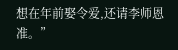想在年前娶令爱,还请李师恩准。”